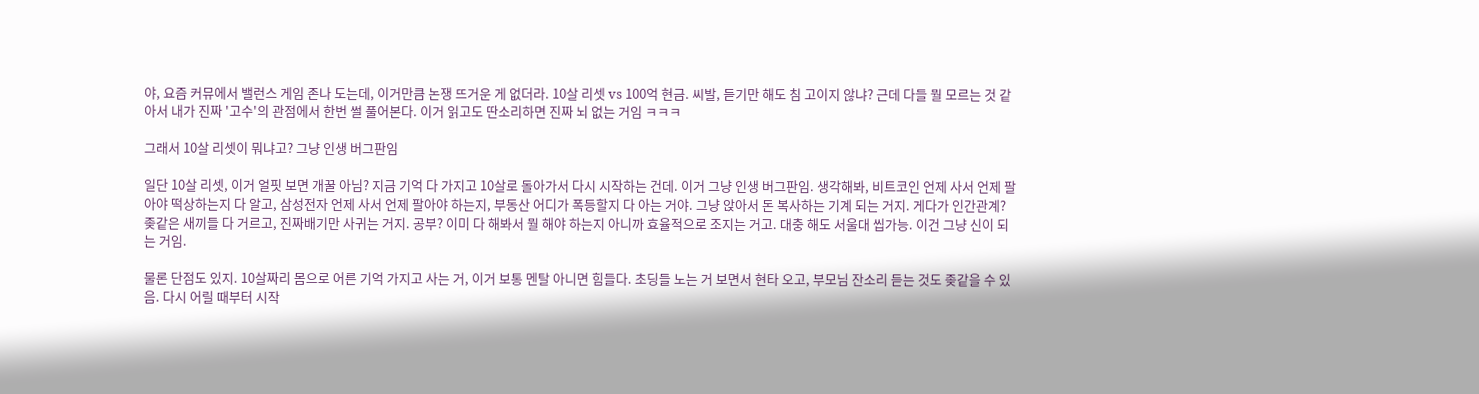야, 요즘 커뮤에서 밸런스 게임 존나 도는데, 이거만큼 논쟁 뜨거운 게 없더라. 10살 리셋 vs 100억 현금. 씨발, 듣기만 해도 침 고이지 않냐? 근데 다들 뭘 모르는 것 같아서 내가 진짜 '고수'의 관점에서 한번 썰 풀어본다. 이거 읽고도 딴소리하면 진짜 뇌 없는 거임 ㅋㅋㅋ

그래서 10살 리셋이 뭐냐고? 그냥 인생 버그판임

일단 10살 리셋, 이거 얼핏 보면 개꿀 아님? 지금 기억 다 가지고 10살로 돌아가서 다시 시작하는 건데. 이거 그냥 인생 버그판임. 생각해봐, 비트코인 언제 사서 언제 팔아야 떡상하는지 다 알고, 삼성전자 언제 사서 언제 팔아야 하는지, 부동산 어디가 폭등할지 다 아는 거야. 그냥 앉아서 돈 복사하는 기계 되는 거지. 게다가 인간관계? 좆같은 새끼들 다 거르고, 진짜배기만 사귀는 거지. 공부? 이미 다 해봐서 뭘 해야 하는지 아니까 효율적으로 조지는 거고. 대충 해도 서울대 씹가능. 이건 그냥 신이 되는 거임.

물론 단점도 있지. 10살짜리 몸으로 어른 기억 가지고 사는 거, 이거 보통 멘탈 아니면 힘들다. 초딩들 노는 거 보면서 현타 오고, 부모님 잔소리 듣는 것도 좆같을 수 있음. 다시 어릴 때부터 시작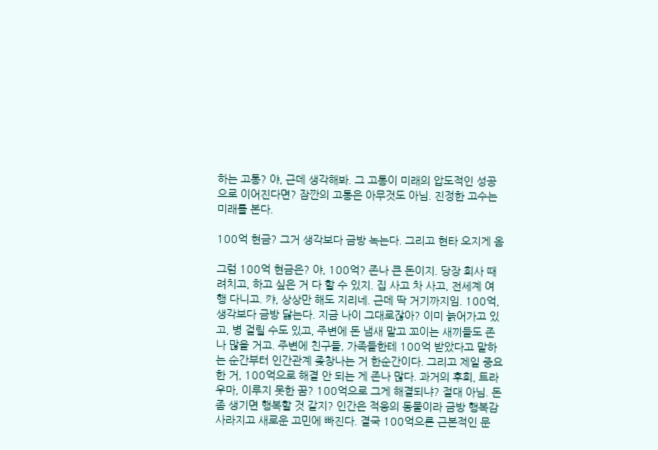하는 고통? 야, 근데 생각해봐. 그 고통이 미래의 압도적인 성공으로 이어진다면? 잠깐의 고통은 아무것도 아님. 진정한 고수는 미래를 본다.

100억 현금? 그거 생각보다 금방 녹는다. 그리고 현타 오지게 옴

그럼 100억 현금은? 야, 100억? 존나 큰 돈이지. 당장 회사 때려치고, 하고 싶은 거 다 할 수 있지. 집 사고 차 사고, 전세계 여행 다니고. 캬, 상상만 해도 지리네. 근데 딱 거기까지임. 100억, 생각보다 금방 닳는다. 지금 나이 그대로잖아? 이미 늙어가고 있고, 병 걸릴 수도 있고, 주변에 돈 냄새 맡고 꼬이는 새끼들도 존나 많을 거고. 주변에 친구들, 가족들한테 100억 받았다고 말하는 순간부터 인간관계 좆창나는 거 한순간이다. 그리고 제일 중요한 거, 100억으로 해결 안 되는 게 존나 많다. 과거의 후회, 트라우마, 이루지 못한 꿈? 100억으로 그게 해결되냐? 절대 아님. 돈 좀 생기면 행복할 것 같지? 인간은 적응의 동물이라 금방 행복감 사라지고 새로운 고민에 빠진다. 결국 100억으론 근본적인 문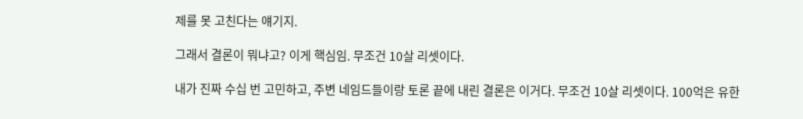제를 못 고친다는 얘기지.

그래서 결론이 뭐냐고? 이게 핵심임. 무조건 10살 리셋이다.

내가 진짜 수십 번 고민하고, 주변 네임드들이랑 토론 끝에 내린 결론은 이거다. 무조건 10살 리셋이다. 100억은 유한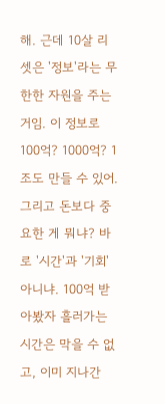해. 근데 10살 리셋은 '정보'라는 무한한 자원을 주는 거임. 이 정보로 100억? 1000억? 1조도 만들 수 있어. 그리고 돈보다 중요한 게 뭐냐? 바로 '시간'과 '기회' 아니냐. 100억 받아봤자 흘러가는 시간은 막을 수 없고, 이미 지나간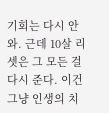기회는 다시 안 와. 근데 10살 리셋은 그 모든 걸 다시 준다. 이건 그냥 인생의 치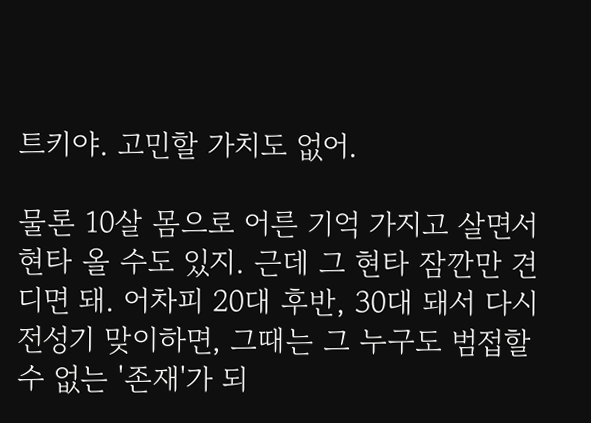트키야. 고민할 가치도 없어.

물론 10살 몸으로 어른 기억 가지고 살면서 현타 올 수도 있지. 근데 그 현타 잠깐만 견디면 돼. 어차피 20대 후반, 30대 돼서 다시 전성기 맞이하면, 그때는 그 누구도 범접할 수 없는 '존재'가 되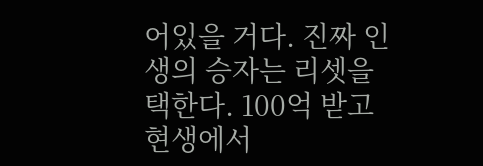어있을 거다. 진짜 인생의 승자는 리셋을 택한다. 100억 받고 현생에서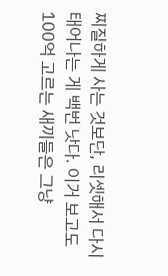찌질하게 사는 것보단, 리셋해서 다시 태어나는 게 백번 낫다. 이거 보고도 100억 고르는 새끼들은 그냥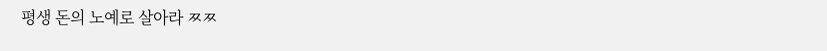평생 돈의 노예로 살아라 ㅉㅉ